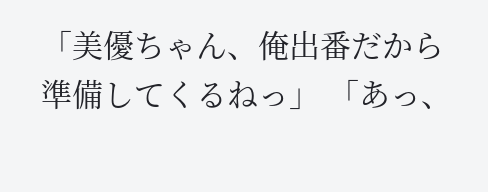「美優ちゃん、俺出番だから準備してくるねっ」 「あっ、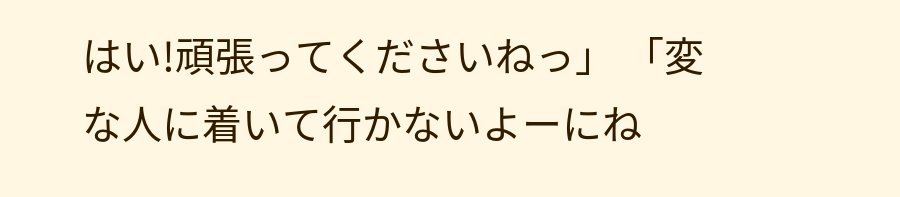はい!頑張ってくださいねっ」 「変な人に着いて行かないよーにね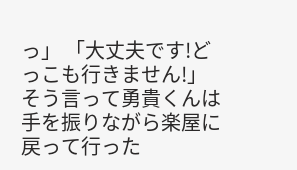っ」 「大丈夫です!どっこも行きません!」 そう言って勇貴くんは手を振りながら楽屋に戻って行った